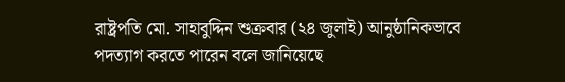রাষ্ট্রপতি মো. সাহাবুদ্দিন শুক্রবার (২৪ জুলাই) আনুষ্ঠানিকভাবে পদত্যাগ করতে পারেন বলে জানিয়েছে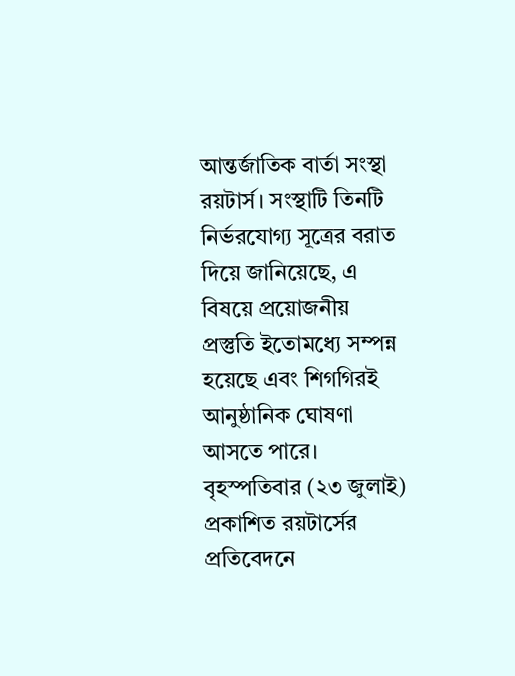আন্তর্জাতিক বার্তা সংস্থা রয়টার্স। সংস্থাটি তিনটি নির্ভরযোগ্য সূত্রের বরাত দিয়ে জানিয়েছে, এ বিষয়ে প্রয়োজনীয় প্রস্তুতি ইতোমধ্যে সম্পন্ন হয়েছে এবং শিগগিরই আনুষ্ঠানিক ঘোষণা আসতে পারে।
বৃহস্পতিবার (২৩ জুলাই) প্রকাশিত রয়টার্সের প্রতিবেদনে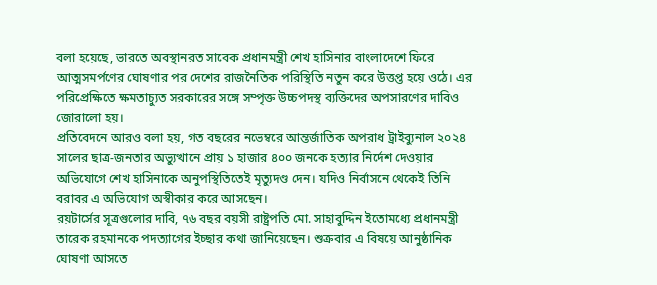বলা হয়েছে, ভারতে অবস্থানরত সাবেক প্রধানমন্ত্রী শেখ হাসিনার বাংলাদেশে ফিরে আত্মসমর্পণের ঘোষণার পর দেশের রাজনৈতিক পরিস্থিতি নতুন করে উত্তপ্ত হয়ে ওঠে। এর পরিপ্রেক্ষিতে ক্ষমতাচ্যুত সরকারের সঙ্গে সম্পৃক্ত উচ্চপদস্থ ব্যক্তিদের অপসারণের দাবিও জোরালো হয়।
প্রতিবেদনে আরও বলা হয়, গত বছরের নভেম্বরে আন্তর্জাতিক অপরাধ ট্রাইব্যুনাল ২০২৪ সালের ছাত্র-জনতার অভ্যুত্থানে প্রায় ১ হাজার ৪০০ জনকে হত্যার নির্দেশ দেওয়ার অভিযোগে শেখ হাসিনাকে অনুপস্থিতিতেই মৃত্যুদণ্ড দেন। যদিও নির্বাসনে থেকেই তিনি বরাবর এ অভিযোগ অস্বীকার করে আসছেন।
রয়টার্সের সূত্রগুলোর দাবি, ৭৬ বছর বয়সী রাষ্ট্রপতি মো. সাহাবুদ্দিন ইতোমধ্যে প্রধানমন্ত্রী তারেক রহমানকে পদত্যাগের ইচ্ছার কথা জানিয়েছেন। শুক্রবার এ বিষয়ে আনুষ্ঠানিক ঘোষণা আসতে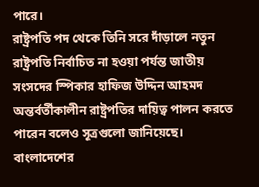পারে।
রাষ্ট্রপতি পদ থেকে তিনি সরে দাঁড়ালে নতুন রাষ্ট্রপতি নির্বাচিত না হওয়া পর্যন্ত জাতীয় সংসদের স্পিকার হাফিজ উদ্দিন আহমদ অন্তর্বর্তীকালীন রাষ্ট্রপতির দায়িত্ব পালন করতে পারেন বলেও সূত্রগুলো জানিয়েছে।
বাংলাদেশের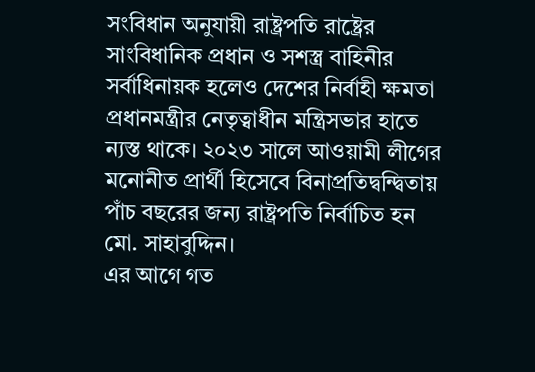সংবিধান অনুযায়ী রাষ্ট্রপতি রাষ্ট্রের সাংবিধানিক প্রধান ও সশস্ত্র বাহিনীর সর্বাধিনায়ক হলেও দেশের নির্বাহী ক্ষমতা প্রধানমন্ত্রীর নেতৃত্বাধীন মন্ত্রিসভার হাতে ন্যস্ত থাকে। ২০২৩ সালে আওয়ামী লীগের মনোনীত প্রার্থী হিসেবে বিনাপ্রতিদ্বন্দ্বিতায় পাঁচ বছরের জন্য রাষ্ট্রপতি নির্বাচিত হন মো. সাহাবুদ্দিন।
এর আগে গত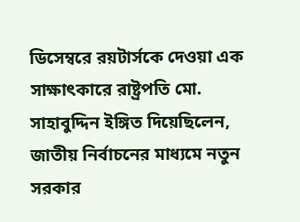ডিসেম্বরে রয়টার্সকে দেওয়া এক সাক্ষাৎকারে রাষ্ট্রপতি মো. সাহাবুদ্দিন ইঙ্গিত দিয়েছিলেন, জাতীয় নির্বাচনের মাধ্যমে নতুন সরকার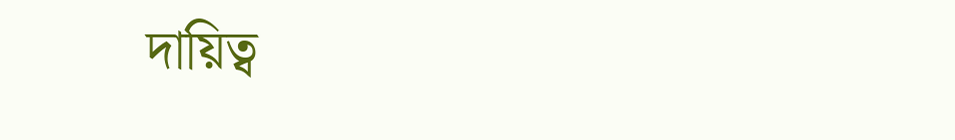দায়িত্ব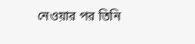নেওয়ার পর তিনি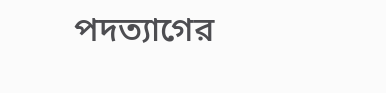পদত্যাগের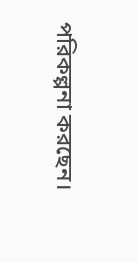পরিকল্পনা করছেন।